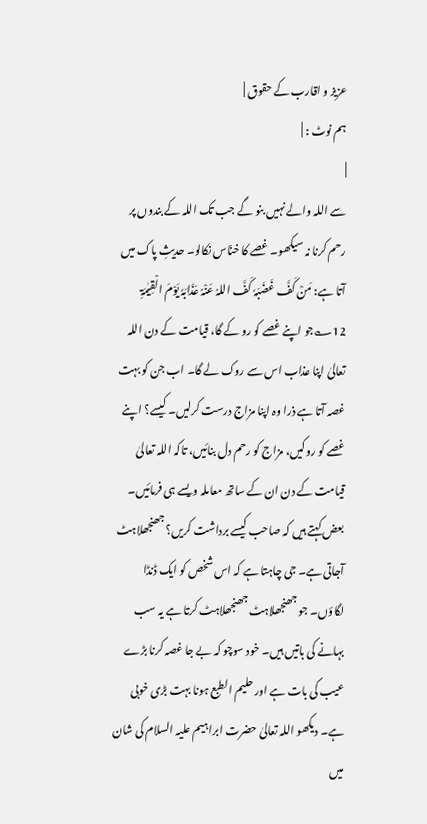عزیز و اقارب کے حقوق |
ہم نوٹ : |
|
سے اللہ والے نہیں بنو گے جب تک اللہ کے بندوں پر رحم کرنا نہ سیکھو۔ غصے کا خنّاس نکالو۔ حدیثِ پاک میں آتا ہے: مَنْ کَفَّ غَضَبَہٗ کَفَّ اللہُ عَنْہُ عَذَابَہٗ یَوْمَ الْقِیٰمَۃِ 12؎جو اپنے غصے کو رو کے گا، قیامت کے دن اللہ تعالیٰ اپنا عذاب اس سے روک لے گا۔ اب جن کو بہت غصہ آتا ہے ذرا وہ اپنا مزاج درست کرلیں۔ کیسے؟ اپنے غصے کو روکیں، مزاج کو رحم دل بنائیں، تاکہ اللہ تعالیٰ قیامت کے دن ان کے ساتھ معاملہ ویسے ہی فرمائیں۔ بعض کہتے ہیں کہ صاحب کیسے برداشت کریں؟ جھنجھلاہٹ آجاتی ہے۔ جی چاہتا ہے کہ اس شخص کو ایک ڈنڈا لگاؤں۔ جو جھنجھلاہٹ جھنجھلاہٹ کرتا ہے یہ سب بہانے کی باتیں ہیں۔ خود سوچو کہ بے جا غصہ کرنا بڑے عیب کی بات ہے اور حلیم الطبع ہونا بہت بڑی خوبی ہے۔ دیکھو اللہ تعالیٰ حضرت ابراہیم علیہ السلام کی شان میں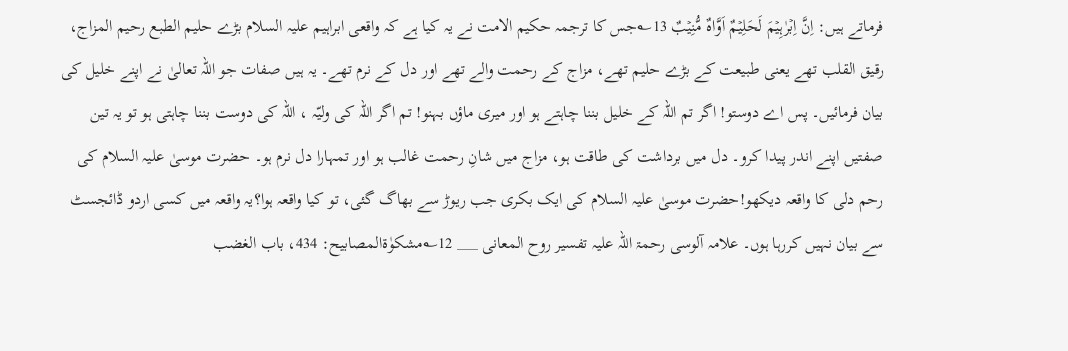فرماتے ہیں: اِنَّ اِبۡرٰہِیۡمَ لَحَلِیۡمٌ اَوَّاہٌ مُّنِیۡبٌ 13؎جس کا ترجمہ حکیم الامت نے یہ کیا ہے کہ واقعی ابراہیم علیہ السلام بڑے حلیم الطبع رحیم المزاج، رقیق القلب تھے یعنی طبیعت کے بڑے حلیم تھے، مزاج کے رحمت والے تھے اور دل کے نرم تھے۔ یہ ہیں صفات جو اللہ تعالیٰ نے اپنے خلیل کی بیان فرمائیں۔ پس اے دوستو! اگر تم اللہ کے خلیل بننا چاہتے ہو اور میری ماؤں بہنو! تم اگر اللہ کی ولیّہ ، اللہ کی دوست بننا چاہتی ہو تو یہ تین صفتیں اپنے اندر پیدا کرو۔ دل میں برداشت کی طاقت ہو، مزاج میں شانِ رحمت غالب ہو اور تمہارا دل نرم ہو۔ حضرت موسیٰ علیہ السلام کی رحم دلی کا واقعہ دیکھو!حضرت موسیٰ علیہ السلام کی ایک بکری جب ریوڑ سے بھاگ گئی، تو کیا واقعہ ہوا؟یہ واقعہ میں کسی اردو ڈائجسٹ سے بیان نہیں کررہا ہوں۔ علامہ آلوسی رحمۃ اللہ علیہ تفسیر روح المعانی ___ 12؎مشکوٰۃالمصابیح: 434، باب الغضب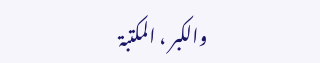والکبر ، المکتبۃ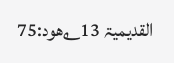القدیمیۃ 13؎ھود:75